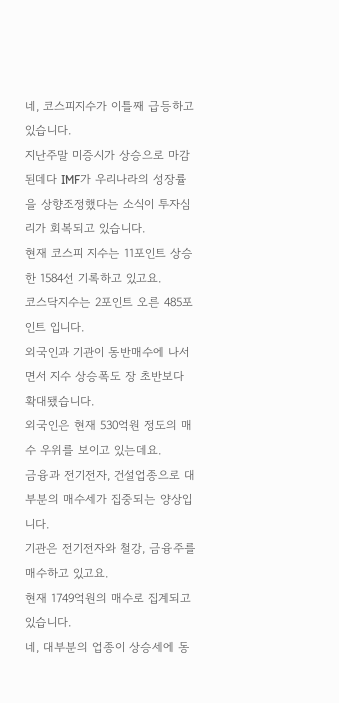네, 코스피지수가 이틀째 급등하고 있습니다.
지난주말 미증시가 상승으로 마감된데다 IMF가 우리나라의 성장률을 상향조정했다는 소식이 투자심리가 회복되고 있습니다.
현재 코스피 지수는 11포인트 상승한 1584선 기록하고 있고요.
코스닥지수는 2포인트 오른 485포인트 입니다.
외국인과 기관이 동반매수에 나서면서 지수 상승폭도 장 초반보다 확대됐습니다.
외국인은 현재 530억원 정도의 매수 우위를 보이고 있는데요.
금융과 전기전자, 건설업종으로 대부분의 매수세가 집중되는 양상입니다.
기관은 전기전자와 철강, 금융주를 매수하고 있고요.
현재 1749억원의 매수로 집계되고 있습니다.
네, 대부분의 업종이 상승세에 동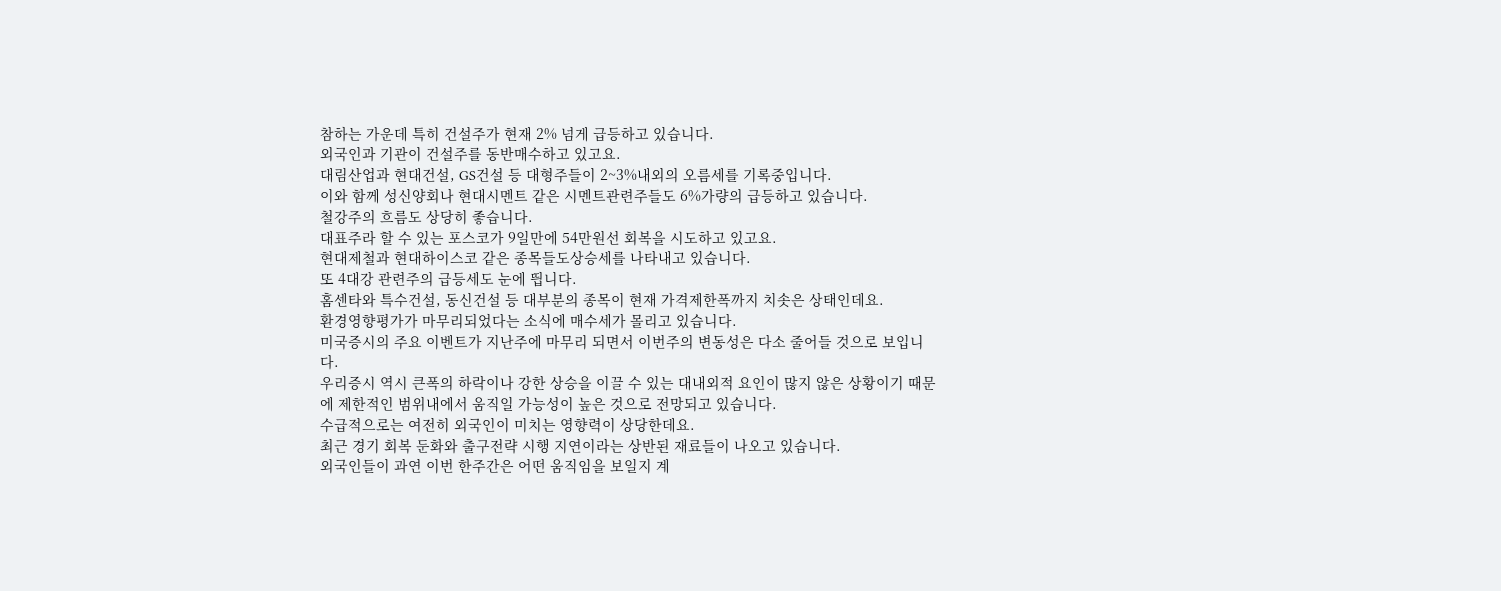참하는 가운데 특히 건설주가 현재 2% 넘게 급등하고 있습니다.
외국인과 기관이 건설주를 동반매수하고 있고요.
대림산업과 현대건설, GS건설 등 대형주들이 2~3%내외의 오름세를 기록중입니다.
이와 함께 성신양회나 현대시멘트 같은 시멘트관련주들도 6%가량의 급등하고 있습니다.
철강주의 흐름도 상당히 좋습니다.
대표주라 할 수 있는 포스코가 9일만에 54만원선 회복을 시도하고 있고요.
현대제철과 현대하이스코 같은 종목들도상승세를 나타내고 있습니다.
또 4대강 관련주의 급등세도 눈에 띕니다.
홈센타와 특수건설, 동신건설 등 대부분의 종목이 현재 가격제한폭까지 치솟은 상태인데요.
환경영향평가가 마무리되었다는 소식에 매수세가 몰리고 있습니다.
미국증시의 주요 이벤트가 지난주에 마무리 되면서 이번주의 변동성은 다소 줄어들 것으로 보입니다.
우리증시 역시 큰폭의 하락이나 강한 상승을 이끌 수 있는 대내외적 요인이 많지 않은 상황이기 때문에 제한적인 범위내에서 움직일 가능성이 높은 것으로 전망되고 있습니다.
수급적으로는 여전히 외국인이 미치는 영향력이 상당한데요.
최근 경기 회복 둔화와 출구전략 시행 지연이라는 상반된 재료들이 나오고 있습니다.
외국인들이 과연 이번 한주간은 어떤 움직임을 보일지 계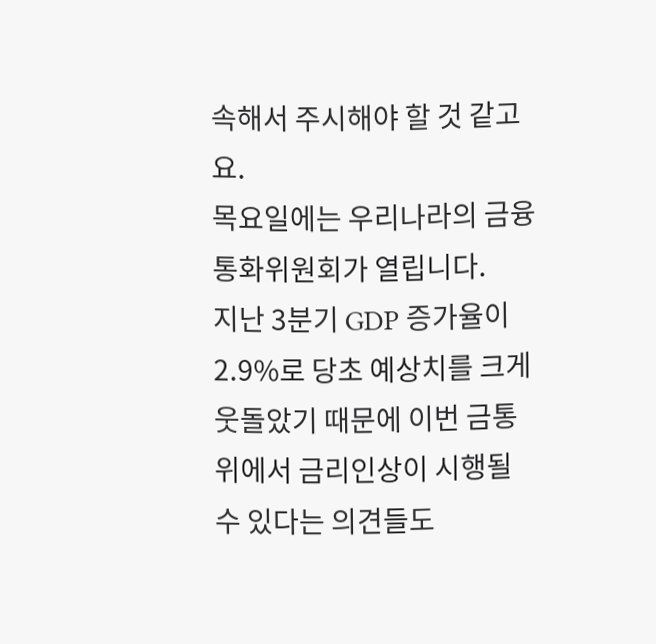속해서 주시해야 할 것 같고요.
목요일에는 우리나라의 금융통화위원회가 열립니다.
지난 3분기 GDP 증가율이 2.9%로 당초 예상치를 크게 웃돌았기 때문에 이번 금통위에서 금리인상이 시행될 수 있다는 의견들도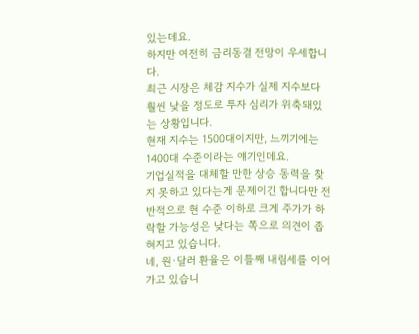있는데요.
하지만 여전히 금리동결 전망이 우세합니다.
최근 시장은 체감 지수가 실제 지수보다 훨씬 낮을 정도로 투자 심리가 위축돼있는 상황입니다.
현재 지수는 1500대이지만, 느끼기에는 1400대 수준이라는 얘기인데요.
기업실적을 대체할 만한 상승 동력을 찾지 못하고 있다는게 문제이긴 합니다만 전반적으로 현 수준 이하로 크게 주가가 하락할 가능성은 낮다는 쪽으로 의견이 좁혀지고 있습니다.
네, 원·달러 환율은 이틀째 내림세를 이어가고 있습니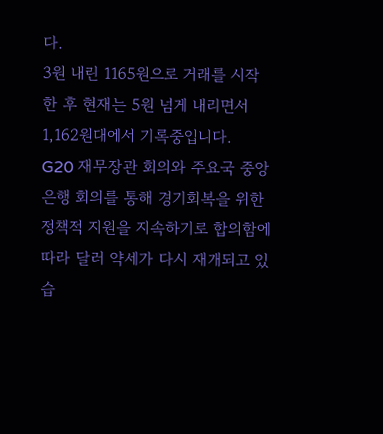다.
3원 내린 1165원으로 거래를 시작한 후 현재는 5원 넘게 내리면서 1,162원대에서 기록중입니다.
G20 재무장관 회의와 주요국 중앙은행 회의를 통해 경기회복을 위한 정책적 지원을 지속하기로 합의함에 따라 달러 약세가 다시 재개되고 있습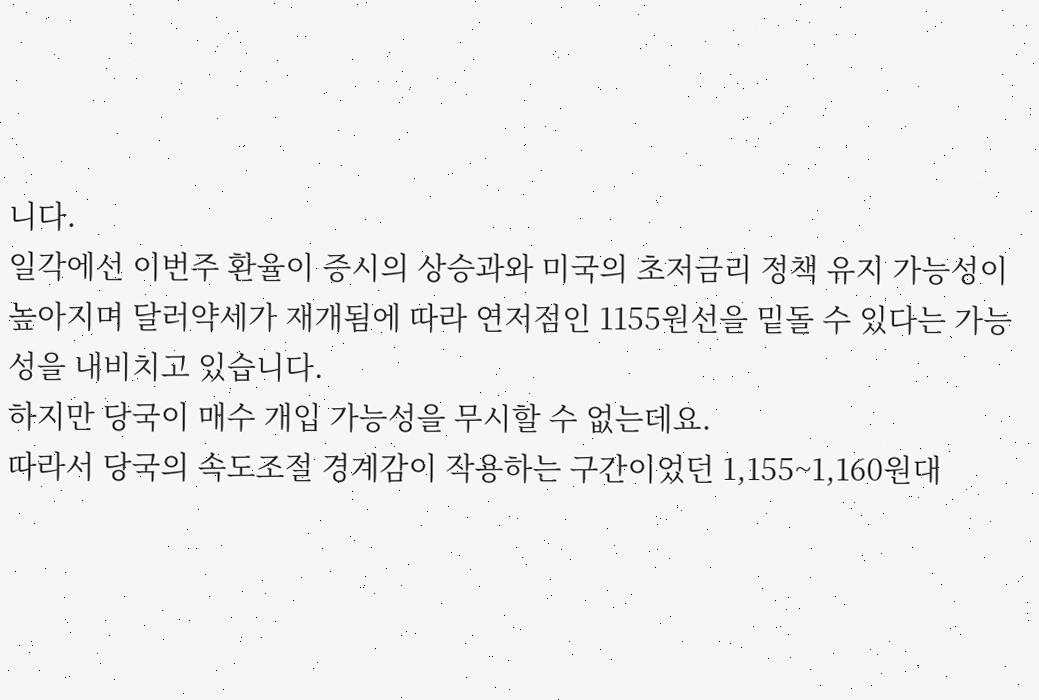니다.
일각에선 이번주 환율이 증시의 상승과와 미국의 초저금리 정책 유지 가능성이 높아지며 달러약세가 재개됨에 따라 연저점인 1155원선을 밑돌 수 있다는 가능성을 내비치고 있습니다.
하지만 당국이 매수 개입 가능성을 무시할 수 없는데요.
따라서 당국의 속도조절 경계감이 작용하는 구간이었던 1,155~1,160원대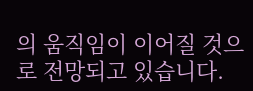의 움직임이 이어질 것으로 전망되고 있습니다.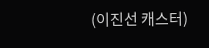(이진선 캐스터)